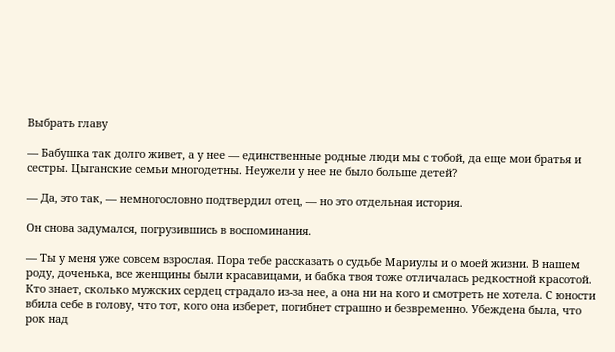Выбрать главу

— Бабушка так долго живет, а у нее — единственные родные люди мы с тобой, да еще мои братья и сестры. Цыганские семьи многодетны. Неужели у нее не было больше детей?

— Да, это так, — немногословно подтвердил отец, — но это отдельная история.

Он снова задумался, погрузившись в воспоминания.

— Ты у меня уже совсем взрослая. Пора тебе рассказать о судьбе Мариулы и о моей жизни. В нашем роду, доченька, все женщины были красавицами, и бабка твоя тоже отличалась редкостной красотой. Кто знает, сколько мужских сердец страдало из-за нее, а она ни на кого и смотреть не хотела. С юности вбила себе в голову, что тот, кого она изберет, погибнет страшно и безвременно. Убеждена была, что рок над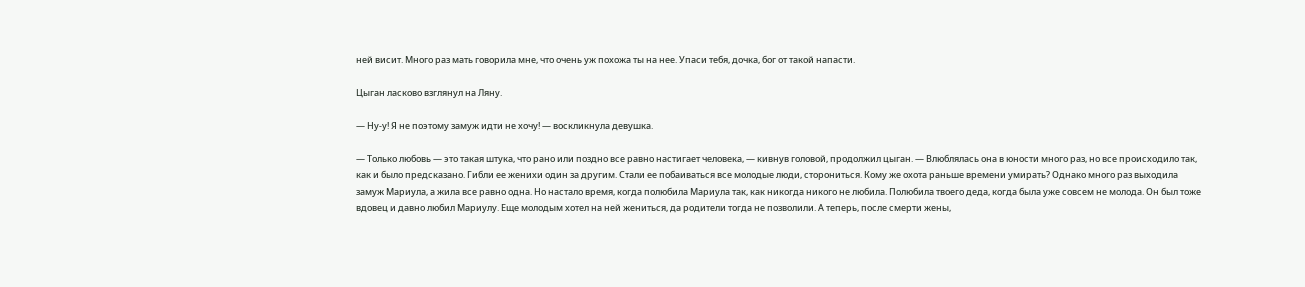ней висит. Много раз мать говорила мне, что очень уж похожа ты на нее. Упаси тебя, дочка, бог от такой напасти.

Цыган ласково взглянул на Ляну.

— Ну-у! Я не поэтому замуж идти не хочу! — воскликнула девушка.

— Только любовь — это такая штука, что рано или поздно все равно настигает человека, — кивнув головой, продолжил цыган. — Влюблялась она в юности много раз, но все происходило так, как и было предсказано. Гибли ее женихи один за другим. Стали ее побаиваться все молодые люди, сторониться. Кому же охота раньше времени умирать? Однако много раз выходила замуж Мариула, а жила все равно одна. Но настало время, когда полюбила Мариула так, как никогда никого не любила. Полюбила твоего деда, когда была уже совсем не молода. Он был тоже вдовец и давно любил Мариулу. Еще молодым хотел на ней жениться, да родители тогда не позволили. А теперь, после смерти жены,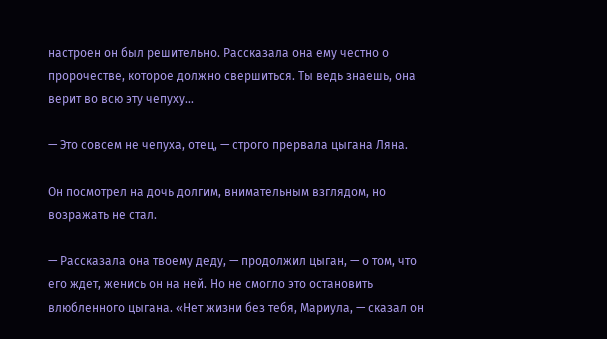настроен он был решительно. Рассказала она ему честно о пророчестве, которое должно свершиться. Ты ведь знаешь, она верит во всю эту чепуху…

— Это совсем не чепуха, отец, — строго прервала цыгана Ляна.

Он посмотрел на дочь долгим, внимательным взглядом, но возражать не стал.

— Рассказала она твоему деду, — продолжил цыган, — о том, что его ждет, женись он на ней. Но не смогло это остановить влюбленного цыгана. «Нет жизни без тебя, Мариула, — сказал он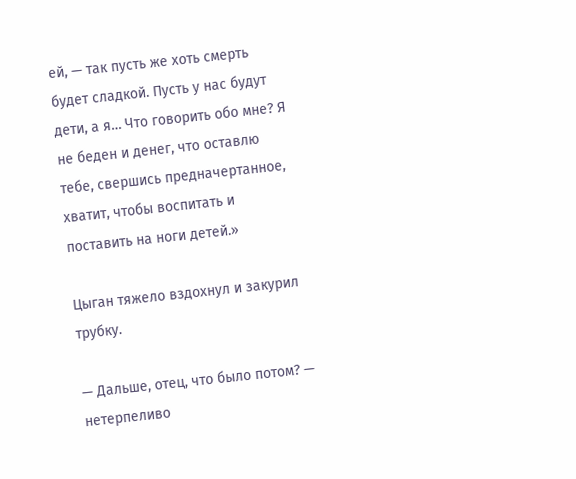ей, — так пусть же хоть смерть будет сладкой. Пусть у нас будут дети, а я… Что говорить обо мне? Я не беден и денег, что оставлю тебе, свершись предначертанное, хватит, чтобы воспитать и поставить на ноги детей.»

Цыган тяжело вздохнул и закурил трубку.

— Дальше, отец, что было потом? — нетерпеливо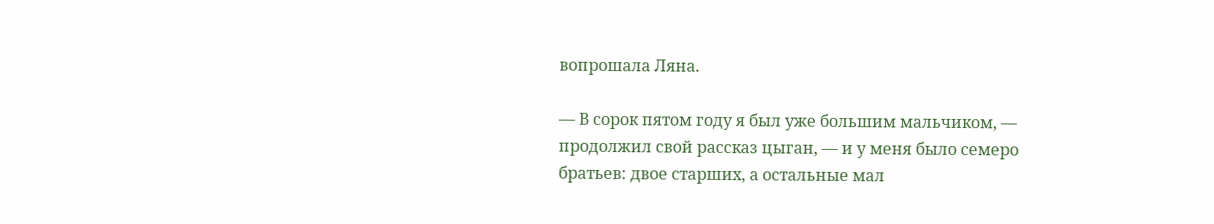вопрошала Ляна.

— В сорок пятом году я был уже большим мальчиком, — продолжил свой рассказ цыган, — и у меня было семеро братьев: двое старших, а остальные мал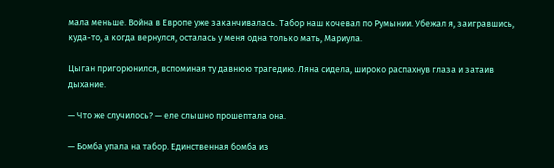мала меньше. Война в Европе уже заканчивалась. Табор наш кочевал по Румынии. Убежал я, заигравшись, куда-то, а когда вернулся, осталась у меня одна только мать, Мариула.

Цыган пригорюнился, вспоминая ту давнюю трагедию. Ляна сидела, широко распахнув глаза и затаив дыхание.

— Что же случилось? — еле слышно прошептала она.

— Бомба упала на табор. Единственная бомба из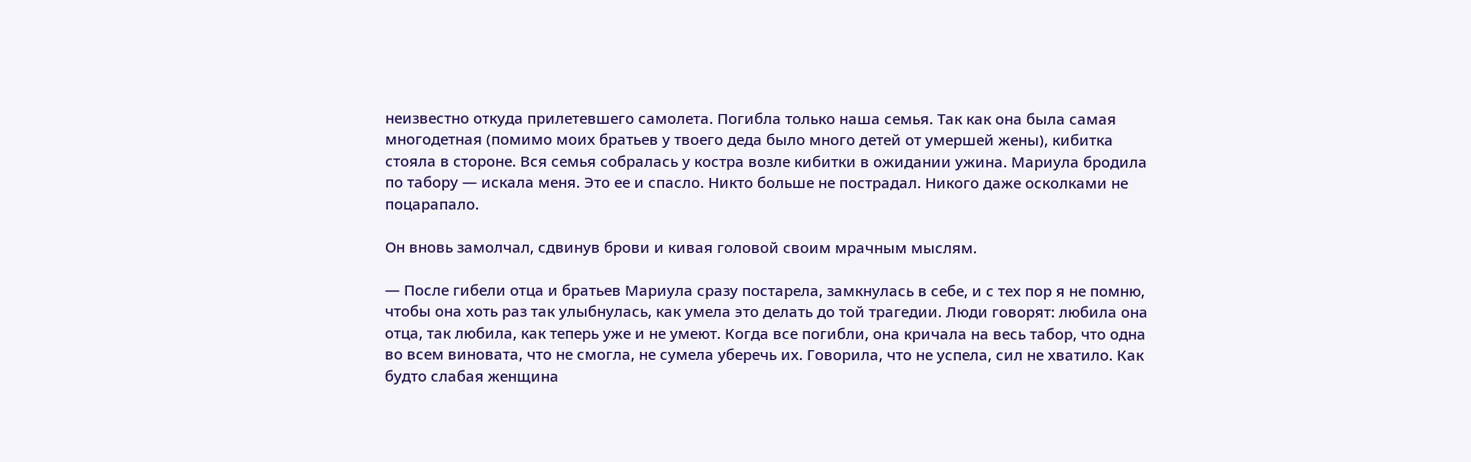неизвестно откуда прилетевшего самолета. Погибла только наша семья. Так как она была самая многодетная (помимо моих братьев у твоего деда было много детей от умершей жены), кибитка стояла в стороне. Вся семья собралась у костра возле кибитки в ожидании ужина. Мариула бродила по табору — искала меня. Это ее и спасло. Никто больше не пострадал. Никого даже осколками не поцарапало.

Он вновь замолчал, сдвинув брови и кивая головой своим мрачным мыслям.

— После гибели отца и братьев Мариула сразу постарела, замкнулась в себе, и с тех пор я не помню, чтобы она хоть раз так улыбнулась, как умела это делать до той трагедии. Люди говорят: любила она отца, так любила, как теперь уже и не умеют. Когда все погибли, она кричала на весь табор, что одна во всем виновата, что не смогла, не сумела уберечь их. Говорила, что не успела, сил не хватило. Как будто слабая женщина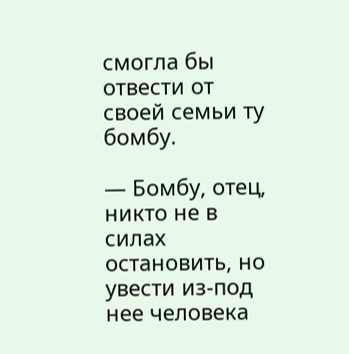смогла бы отвести от своей семьи ту бомбу.

— Бомбу, отец, никто не в силах остановить, но увести из-под нее человека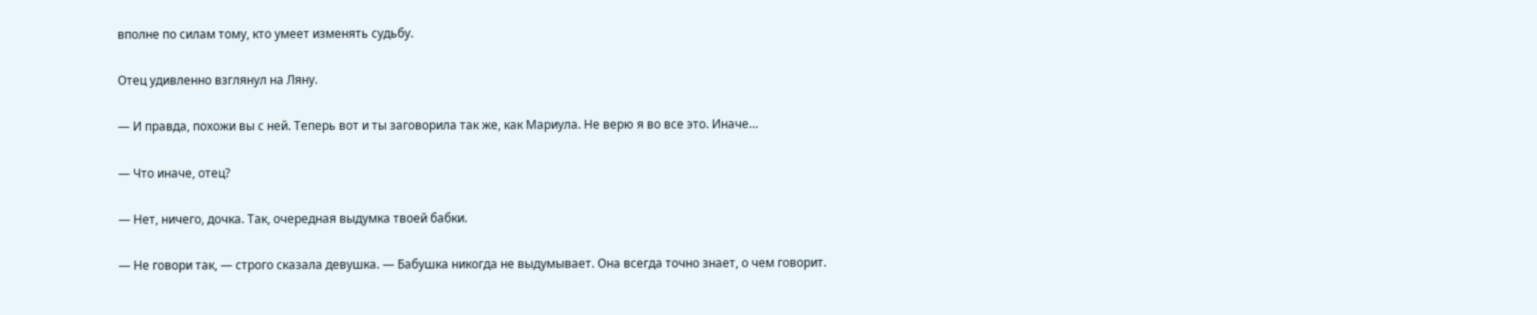вполне по силам тому, кто умеет изменять судьбу.

Отец удивленно взглянул на Ляну.

— И правда, похожи вы с ней. Теперь вот и ты заговорила так же, как Мариула. Не верю я во все это. Иначе…

— Что иначе, отец?

— Нет, ничего, дочка. Так, очередная выдумка твоей бабки.

— Не говори так, — строго сказала девушка. — Бабушка никогда не выдумывает. Она всегда точно знает, о чем говорит.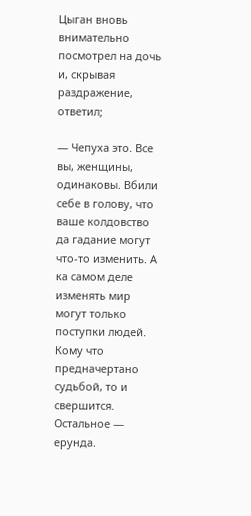Цыган вновь внимательно посмотрел на дочь и, скрывая раздражение, ответил;

— Чепуха это. Все вы, женщины, одинаковы. Вбили себе в голову, что ваше колдовство да гадание могут что-то изменить. А ка самом деле изменять мир могут только поступки людей. Кому что предначертано судьбой, то и свершится. Остальное — ерунда.